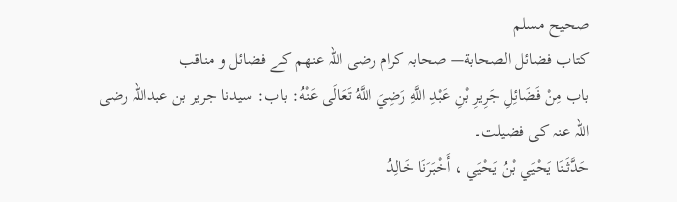صحيح مسلم
كتاب فضائل الصحابة— صحابہ کرام رضی اللہ عنھم کے فضائل و مناقب
باب مِنْ فَضَائِلِ جَرِيرِ بْنِ عَبْدِ اللَّهِ رَضِيَ اللَّهُ تَعَالَى عَنْهُ: باب: سیدنا جریر بن عبداللہ رضی اللہ عنہ کی فضیلت۔
حَدَّثَنَا يَحْيَي بْنُ يَحْيَي ، أَخْبَرَنَا خَالِدُ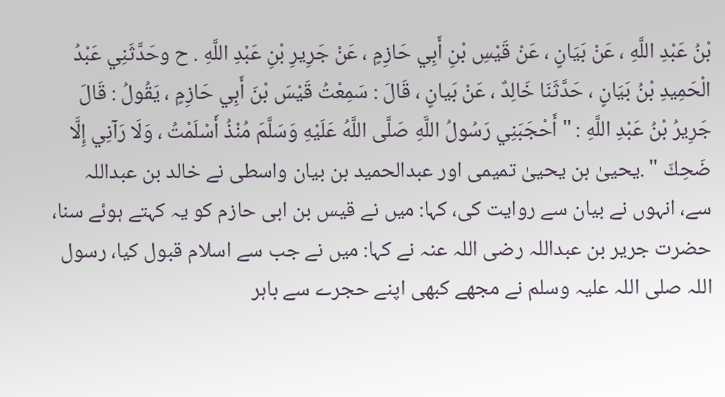بْنُ عَبْدِ اللَّهِ ، عَنْ بَيَانٍ ، عَنْ قَيْسِ بْنِ أَبِي حَازِمٍ ، عَنْ جَرِيرِ بْنِ عَبْدِ اللَّهِ . ح وحَدَّثَنِي عَبْدُ الْحَمِيدِ بْنُ بَيَانٍ ، حَدَّثَنَا خَالِدٌ ، عَنْ بَيانٍ ، قَالَ : سَمِعْتُ قَيْسَ بْنَ أَبِي حَازِمٍ ، يَقُولُ : قَالَ جَرِيرُ بْنُ عَبْدِ اللَّهِ : " أَحْجَبَنِي رَسُولُ اللَّهِ صَلَّى اللَّهُ عَلَيْهِ وَسَلَّمَ مُنْذُ أَسْلَمْتُ ، وَلَا رَآنِي إِلَّا ضَحِكَ " .یحییٰ بن یحییٰ تمیمی اور عبدالحمید بن بیان واسطی نے خالد بن عبداللہ سے، انہوں نے بیان سے روایت کی، کہا: میں نے قیس بن ابی حازم کو یہ کہتے ہوئے سنا، حضرت جریر بن عبداللہ رضی اللہ عنہ نے کہا: میں نے جب سے اسلام قبول کیا، رسول اللہ صلی اللہ علیہ وسلم نے مجھے کبھی اپنے حجرے سے باہر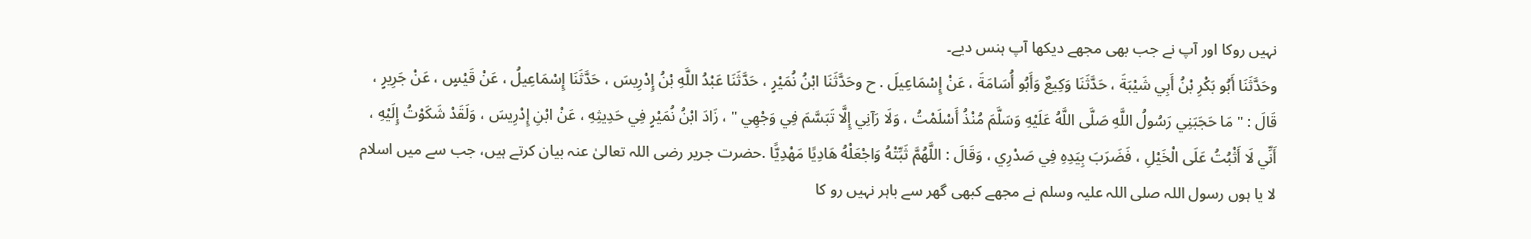نہیں روکا اور آپ نے جب بھی مجھے دیکھا آپ ہنس دیے۔
وحَدَّثَنَا أَبُو بَكْرِ بْنُ أَبِي شَيْبَةَ ، حَدَّثَنَا وَكِيعٌ وَأَبُو أُسَامَةَ ، عَنْ إِسْمَاعِيلَ . ح وحَدَّثَنَا ابْنُ نُمَيْرٍ ، حَدَّثَنَا عَبْدُ اللَّهِ بْنُ إِدْرِيسَ ، حَدَّثَنَا إِسْمَاعِيلُ ، عَنْ قَيْسٍ ، عَنْ جَرِيرٍ ، قَالَ : " مَا حَجَبَنِي رَسُولُ اللَّهِ صَلَّى اللَّهُ عَلَيْهِ وَسَلَّمَ مُنْذُ أَسْلَمْتُ ، وَلَا رَآنِي إِلَّا تَبَسَّمَ فِي وَجْهِي " ، زَادَ ابْنُ نُمَيْرٍ فِي حَدِيثِهِ ، عَنْ ابْنِ إِدْرِيسَ ، وَلَقَدْ شَكَوْتُ إِلَيْهِ ، أَنِّي لَا أَثْبُتُ عَلَى الْخَيْلِ ، فَضَرَبَ بِيَدِهِ فِي صَدْرِي ، وَقَالَ : اللَّهُمَّ ثَبِّتْهُ وَاجْعَلْهُ هَادِيًا مَهْدِيًّا .حضرت جریر رضی اللہ تعالیٰ عنہ بیان کرتے ہیں، جب سے میں اسلام لا یا ہوں رسول اللہ صلی اللہ علیہ وسلم نے مجھے کبھی گھر سے باہر نہیں رو کا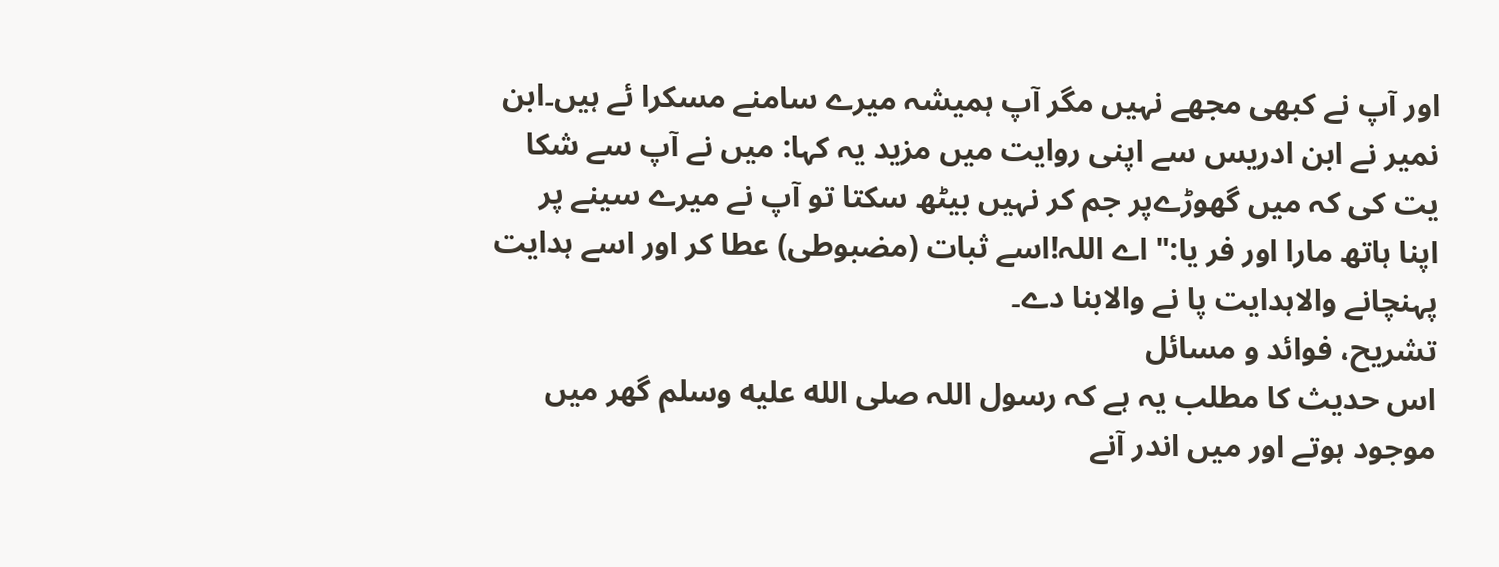اور آپ نے کبھی مجھے نہیں مگر آپ ہمیشہ میرے سامنے مسکرا ئے ہیں۔ابن نمیر نے ابن ادریس سے اپنی روایت میں مزید یہ کہا: میں نے آپ سے شکا یت کی کہ میں گھوڑےپر جم کر نہیں بیٹھ سکتا تو آپ نے میرے سینے پر اپنا ہاتھ مارا اور فر یا:" اے اللہ!اسے ثبات (مضبوطی) عطا کر اور اسے ہدایت پہنچانے والاہدایت پا نے والابنا دے۔
تشریح، فوائد و مسائل
اس حدیث کا مطلب یہ ہے کہ رسول اللہ صلى الله عليه وسلم گھر میں موجود ہوتے اور میں اندر آنے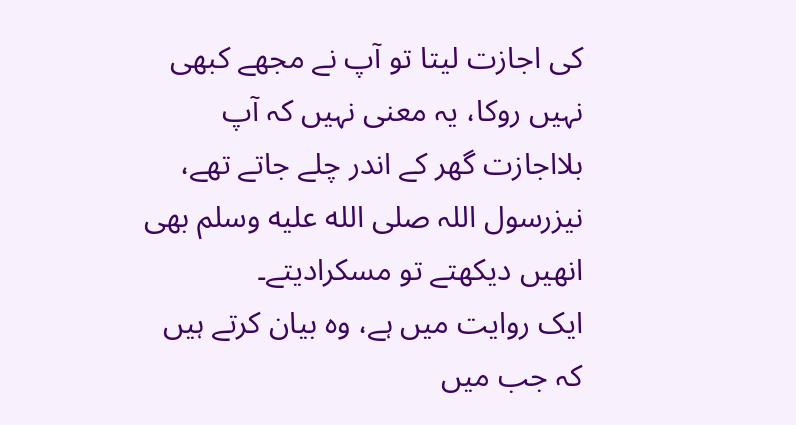کی اجازت لیتا تو آپ نے مجھے کبھی نہیں روکا، یہ معنی نہیں کہ آپ بلااجازت گھر کے اندر چلے جاتے تھے، نیزرسول اللہ صلى الله عليه وسلم بھی انھیں دیکھتے تو مسکرادیتے۔
ایک روایت میں ہے، وہ بیان کرتے ہیں کہ جب میں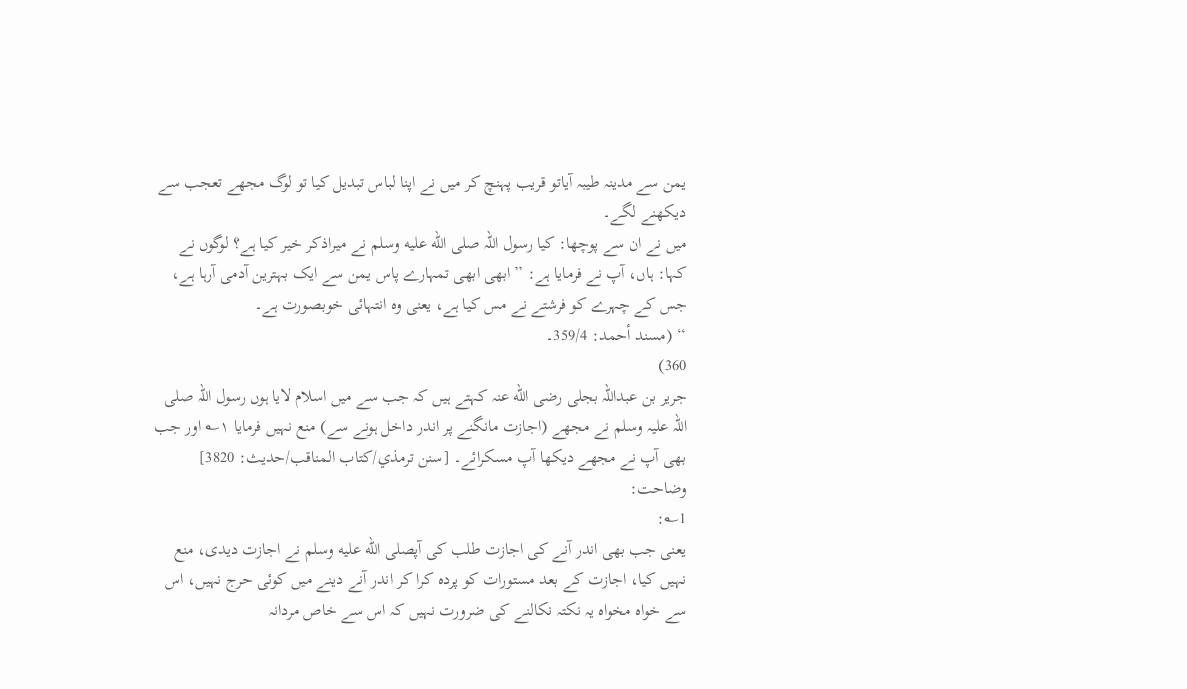یمن سے مدینہ طیبہ آیاتو قریب پہنچ کر میں نے اپنا لباس تبدیل کیا تو لوگ مجھے تعجب سے دیکھنے لگے۔
میں نے ان سے پوچھا: کیا رسول اللہ صلى الله عليه وسلم نے میراذکر خیر کیا ہے؟ لوگوں نے کہا: ہاں، آپ نے فرمایا ہے: ’’ابھی ابھی تمہارے پاس یمن سے ایک بہترین آدمی آرہا ہے، جس کے چہرے کو فرشتے نے مس کیا ہے، یعنی وہ انتہائی خوبصورت ہے۔
‘‘ (مسند أحمد: 359/4۔
360)
جریر بن عبداللہ بجلی رضی الله عنہ کہتے ہیں کہ جب سے میں اسلام لایا ہوں رسول اللہ صلی اللہ علیہ وسلم نے مجھے (اجازت مانگنے پر اندر داخل ہونے سے) منع نہیں فرمایا ۱؎ اور جب بھی آپ نے مجھے دیکھا آپ مسکرائے۔ [سنن ترمذي/كتاب المناقب/حدیث: 3820]
وضاحت:
1؎:
یعنی جب بھی اندر آنے کی اجازت طلب کی آپصلى الله عليه وسلم نے اجازت دیدی، منع نہیں کیا، اجازت کے بعد مستورات کو پردہ کرا کر اندر آنے دینے میں کوئی حرج نہیں، اس سے خواہ مخواہ یہ نکتہ نکالنے کی ضرورت نہیں کہ اس سے خاص مردانہ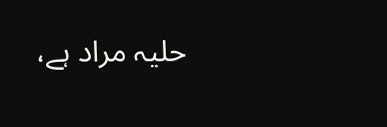حلیہ مراد ہے،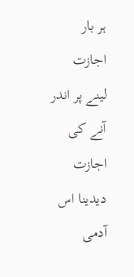ہر بار اجازت لینے پر اندر آنے کی اجازت دیدینا اس آدمی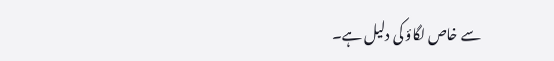سے خاص لگاؤ کی دلیل ہے۔